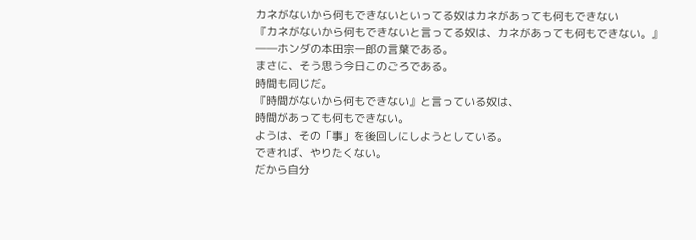カネがないから何もできないといってる奴はカネがあっても何もできない
『カネがないから何もできないと言ってる奴は、カネがあっても何もできない。』
――ホンダの本田宗一郎の言葉である。
まさに、そう思う今日このごろである。
時間も同じだ。
『時間がないから何もできない』と言っている奴は、
時間があっても何もできない。
ようは、その「事」を後回しにしようとしている。
できれば、やりたくない。
だから自分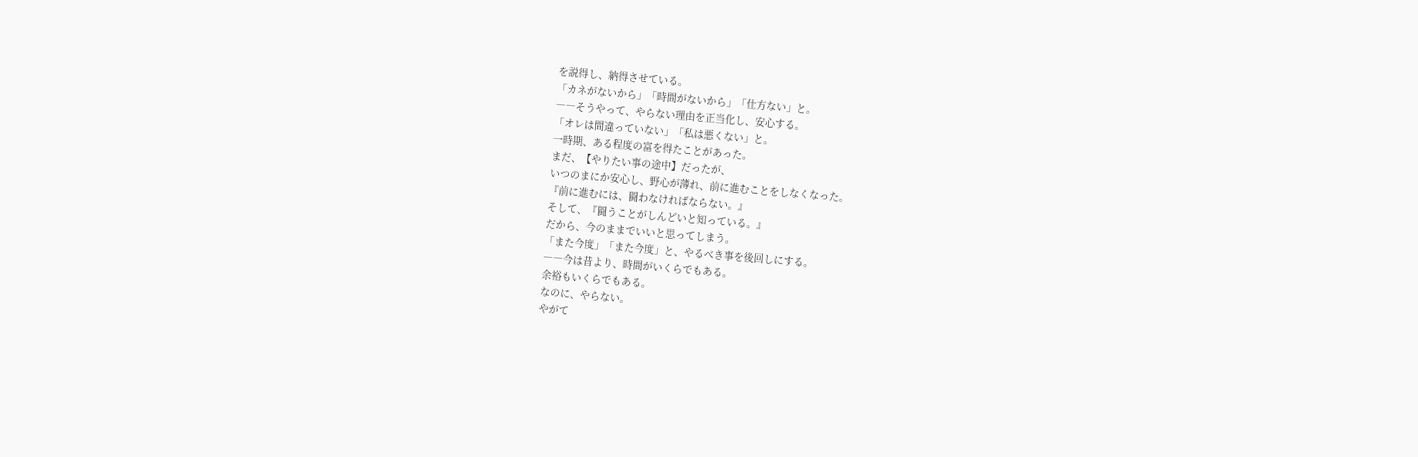を説得し、納得させている。
「カネがないから」「時間がないから」「仕方ない」と。
――そうやって、やらない理由を正当化し、安心する。
「オレは間違っていない」「私は悪くない」と。
一時期、ある程度の富を得たことがあった。
まだ、【やりたい事の途中】だったが、
いつのまにか安心し、野心が薄れ、前に進むことをしなくなった。
『前に進むには、闘わなければならない。』
そして、『闘うことがしんどいと知っている。』
だから、今のままでいいと思ってしまう。
「また今度」「また今度」と、やるべき事を後回しにする。
――今は昔より、時間がいくらでもある。
余裕もいくらでもある。
なのに、やらない。
やがて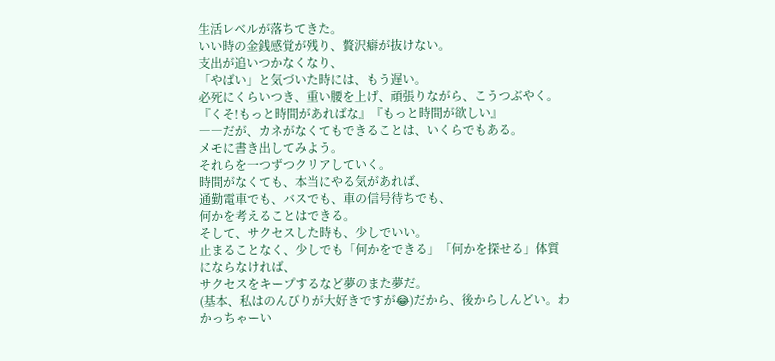生活レベルが落ちてきた。
いい時の金銭感覚が残り、贅沢癖が抜けない。
支出が追いつかなくなり、
「やばい」と気づいた時には、もう遅い。
必死にくらいつき、重い腰を上げ、頑張りながら、こうつぶやく。
『くそ!もっと時間があればな』『もっと時間が欲しい』
――だが、カネがなくてもできることは、いくらでもある。
メモに書き出してみよう。
それらを一つずつクリアしていく。
時間がなくても、本当にやる気があれば、
通勤電車でも、バスでも、車の信号待ちでも、
何かを考えることはできる。
そして、サクセスした時も、少しでいい。
止まることなく、少しでも「何かをできる」「何かを探せる」体質にならなければ、
サクセスをキープするなど夢のまた夢だ。
(基本、私はのんびりが大好きですが😂)だから、後からしんどい。わかっちゃーい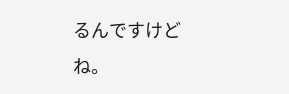るんですけどね。